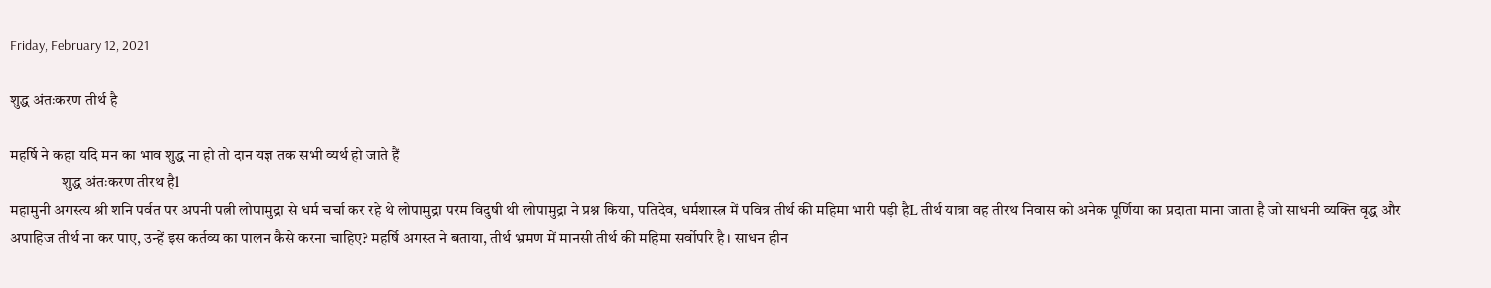Friday, February 12, 2021

शुद्ध अंतःकरण तीर्थ है

महर्षि ने कहा यदि मन का भाव शुद्ध ना हो तो दान यज्ञ तक सभी व्यर्थ हो जाते हैं
                 शुद्ध अंतःकरण तीरथ हैl
महामुनी अगस्त्य श्री शनि पर्वत पर अपनी पत्नी लोपामुद्रा से धर्म चर्चा कर रहे थे लोपामुद्रा परम विदुषी थी लोपामुद्रा ने प्रश्न किया, पतिदेव, धर्मशास्त्र में पवित्र तीर्थ की महिमा भारी पड़ी हैL तीर्थ यात्रा वह तीरथ निवास को अनेक पूर्णिया का प्रदाता माना जाता है जो साधनी व्यक्ति वृद्ध और अपाहिज तीर्थ ना कर पाए, उन्हें इस कर्तव्य का पालन कैसे करना चाहिए? महर्षि अगस्त ने बताया, तीर्थ भ्रमण में मानसी तीर्थ की महिमा सर्वोपरि है। साधन हीन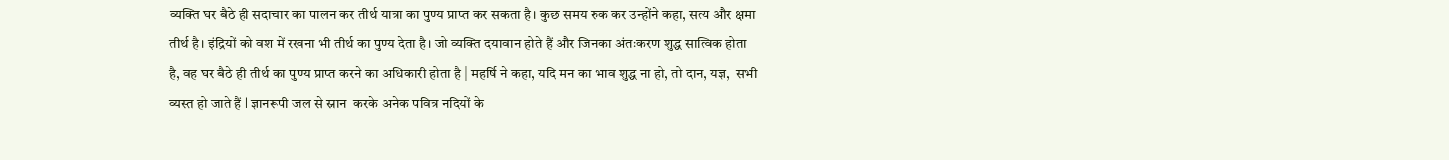व्यक्ति घर बैठे ही सदाचार का पालन कर तीर्थ यात्रा का पुण्य प्राप्त कर सकता है। कुछ समय रुक कर उन्होंने कहा, सत्य और क्षमा तीर्थ है। इंद्रियों को वश में रखना भी तीर्थ का पुण्य देता है। जो व्यक्ति दयावान होते हैं और जिनका अंतःकरण शुद्ध सात्विक होता है, वह घर बैठे ही तीर्थ का पुण्य प्राप्त करने का अधिकारी होता है | महर्षि ने कहा, यदि मन का भाव शुद्ध ना हो, तो दान, यज्ञ,  सभी व्यस्त हो जाते हैं l ज्ञानरूपी जल से स्नान  करके अनेक पवित्र नदियों के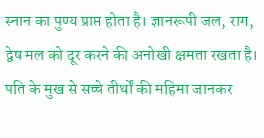स्नान का पुण्य प्राप्त होता है। ज्ञानरूपी जल, राग, द्वेष मल को दूर करने की अनोखी क्षमता रखता है। पति के मुख से सच्चे तीर्थों की महिमा जानकर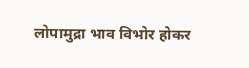लोपामुद्रा भाव विभोर होकर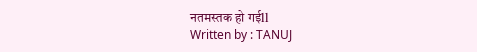नतमस्तक हो गईll
Written by : TANUJ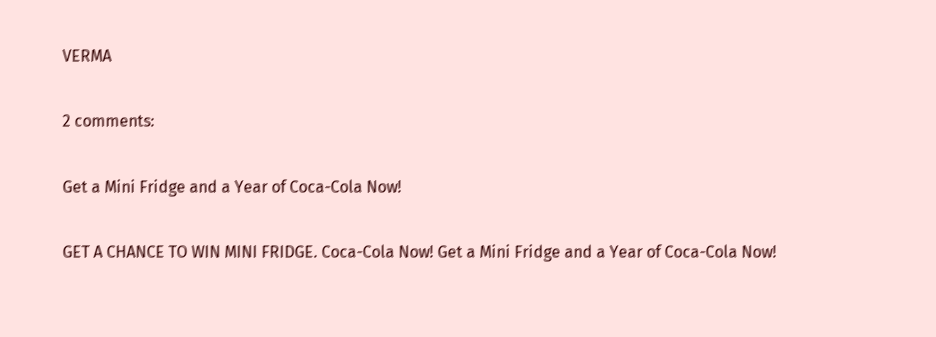VERMA

2 comments:

Get a Mini Fridge and a Year of Coca-Cola Now!

GET A CHANCE TO WIN MINI FRIDGE. Coca-Cola Now! Get a Mini Fridge and a Year of Coca-Cola Now!